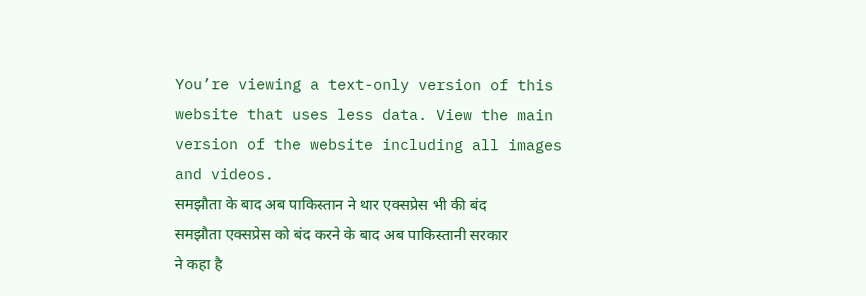You’re viewing a text-only version of this website that uses less data. View the main version of the website including all images and videos.
समझौता के बाद अब पाकिस्तान ने थार एक्सप्रेस भी की बंद
समझौता एक्सप्रेस को बंद करने के बाद अब पाकिस्तानी सरकार ने कहा है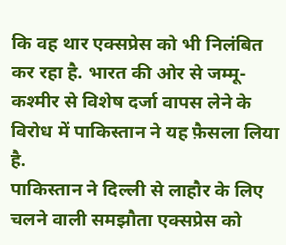कि वह थार एक्सप्रेस को भी निलंबित कर रहा है. भारत की ओर से जम्मू-कश्मीर से विशेष दर्जा वापस लेने के विरोध में पाकिस्तान ने यह फ़ैसला लिया है.
पाकिस्तान ने दिल्ली से लाहौर के लिए चलने वाली समझौता एक्सप्रेस को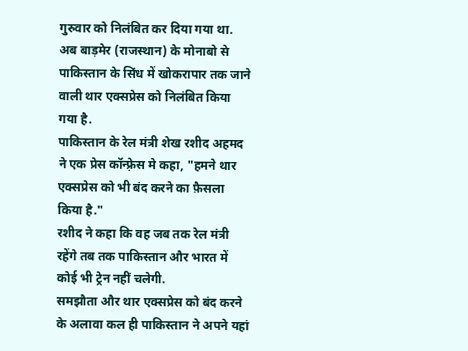गुरुवार को निलंबित कर दिया गया था. अब बाड़मेर (राजस्थान) के मोनाबो से पाकिस्तान के सिंध में खोकरापार तक जाने वाली थार एक्सप्रेस को निलंबित किया गया है.
पाकिस्तान के रेल मंत्री शेख रशीद अहमद ने एक प्रेस कॉन्फ़्रेस मे कहा, "हमने थार एक्सप्रेस को भी बंद करने का फ़ैसला किया है."
रशीद ने कहा कि वह जब तक रेल मंत्री रहेंगे तब तक पाकिस्तान और भारत में कोई भी ट्रेन नहीं चलेगी.
समझौता और थार एक्सप्रेस को बंद करने के अलावा कल ही पाकिस्तान ने अपने यहां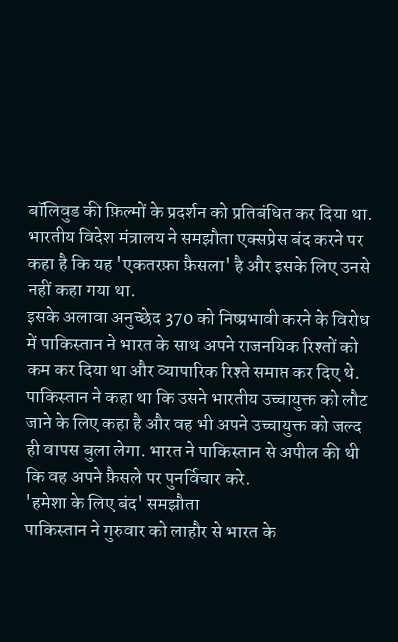बॉलिवुड की फ़िल्मों के प्रदर्शन को प्रतिबंधित कर दिया था. भारतीय विदेश मंत्रालय ने समझौता एक्सप्रेस बंद करने पर कहा है कि यह 'एकतरफ़ा फ़ैसला' है और इसके लिए उनसे नहीं कहा गया था.
इसके अलावा अनुच्छेद 370 को निष्प्रभावी करने के विरोध में पाकिस्तान ने भारत के साथ अपने राजनयिक रिश्तों को कम कर दिया था और व्यापारिक रिश्ते समाप्त कर दिए थे.
पाकिस्तान ने कहा था कि उसने भारतीय उच्चायुक्त को लौट जाने के लिए कहा है और वह भी अपने उच्चायुक्त को जल्द ही वापस बुला लेगा. भारत ने पाकिस्तान से अपील की थी कि वह अपने फ़ैसले पर पुनर्विचार करे.
'हमेशा के लिए बंद' समझौता
पाकिस्तान ने गुरुवार को लाहौर से भारत के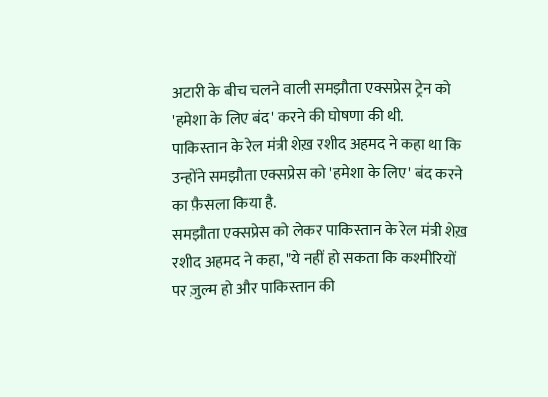अटारी के बीच चलने वाली समझौता एक्सप्रेस ट्रेन को 'हमेशा के लिए बंद' करने की घोषणा की थी.
पाकिस्तान के रेल मंत्री शेख़ रशीद अहमद ने कहा था कि उन्होंने समझौता एक्सप्रेस को 'हमेशा के लिए' बंद करने का फ़ैसला किया है.
समझौता एक्सप्रेस को लेकर पाकिस्तान के रेल मंत्री शेख़ रशीद अहमद ने कहा, "ये नहीं हो सकता कि कश्मीरियों पर ज़ुल्म हो और पाकिस्तान की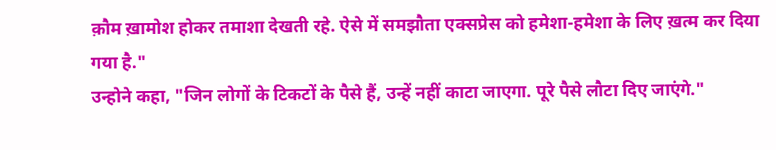क़ौम ख़ामोश होकर तमाशा देखती रहे. ऐसे में समझौता एक्सप्रेस को हमेशा-हमेशा के लिए ख़त्म कर दिया गया है."
उन्होने कहा, "जिन लोगों के टिकटों के पैसे हैं, उन्हें नहीं काटा जाएगा. पूरे पैसे लौटा दिए जाएंगे."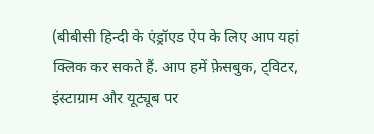(बीबीसी हिन्दी के एंड्रॉएड ऐप के लिए आप यहां क्लिक कर सकते हैं. आप हमें फ़ेसबुक, ट्विटर, इंस्टाग्राम और यूट्यूब पर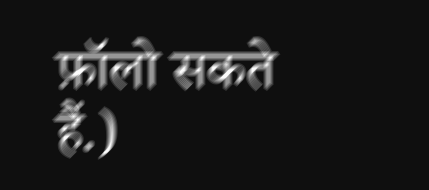फ़ॉलो सकते हैं.)